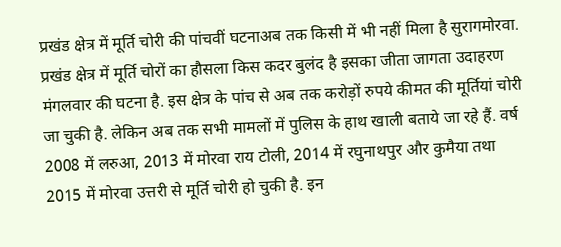प्रखंड क्षेत्र में मूर्ति चोरी की पांचवीं घटनाअब तक किसी में भी नहीं मिला है सुरागमोरवा. प्रखंड क्षेत्र में मूर्ति चोरों का हौसला किस कदर बुलंद है इसका जीता जागता उदाहरण मंगलवार की घटना है. इस क्षेत्र के पांच से अब तक करोड़ों रुपये कीमत की मूर्तियां चोरी जा चुकी है. लेकिन अब तक सभी मामलों में पुलिस के हाथ खाली बताये जा रहे हैं. वर्ष 2008 में लरुआ, 2013 में मोरवा राय टोली, 2014 में रघुनाथपुर और कुमैया तथा 2015 में मोरवा उत्तरी से मूर्ति चोरी हो चुकी है. इन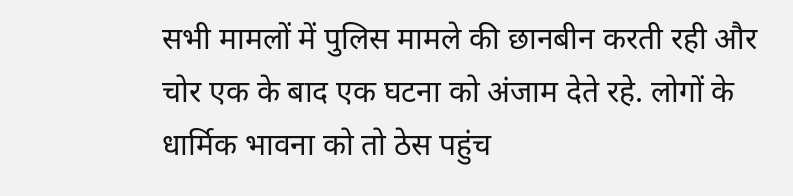सभी मामलों में पुलिस मामले की छानबीन करती रही और चोर एक के बाद एक घटना को अंजाम देते रहे. लोगों के धार्मिक भावना को तो ठेस पहुंच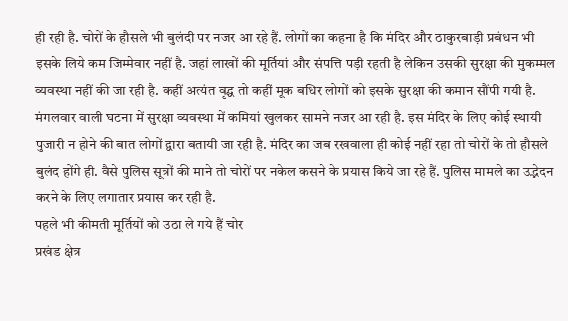ही रही है. चोरों के हौसले भी बुलंदी पर नजर आ रहे हैं. लोगों का कहना है कि मंदिर और ठाकुरबाड़ी प्रबंधन भी इसके लिये कम जिम्मेवार नहीं है. जहां लाखों की मूर्तियां और संपत्ति पड़ी रहती है लेकिन उसकी सुरक्षा की मुकम्मल व्यवस्था नहीं की जा रही है. कहीं अत्यंत वृद्घ तो कहीं मूक बधिर लोगों को इसके सुरक्षा की कमान सौंपी गयी है. मंगलवार वाली घटना में सुरक्षा व्यवस्था में कमियां खुलकर सामने नजर आ रही है. इस मंदिर के लिए कोई स्थायी पुजारी न होने की बात लोगों द्वारा बतायी जा रही है. मंदिर का जब रखवाला ही कोई नहीं रहा तो चोरों के तो हौसले बुलंद होंगे ही. वैसे पुलिस सूत्रों की माने तो चोरों पर नकेल कसने के प्रयास किये जा रहे हैं. पुलिस मामले का उद्भेदन करने के लिए लगातार प्रयास कर रही है.
पहले भी कीमती मूर्तियों को उठा ले गये हैं चोर
प्रखंड क्षेत्र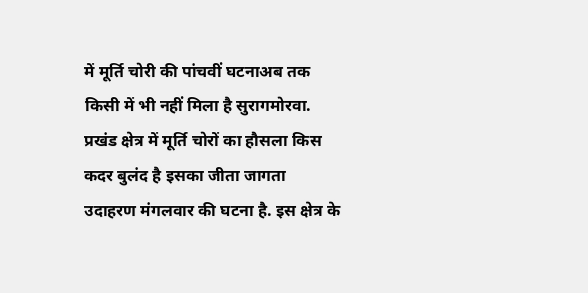में मूर्ति चोरी की पांचवीं घटनाअब तक किसी में भी नहीं मिला है सुरागमोरवा. प्रखंड क्षेत्र में मूर्ति चोरों का हौसला किस कदर बुलंद है इसका जीता जागता उदाहरण मंगलवार की घटना है. इस क्षेत्र के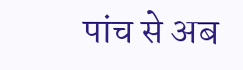पांच से अब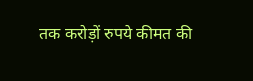तक करोड़ों रुपये कीमत की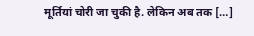मूर्तियां चोरी जा चुकी है. लेकिन अब तक […]